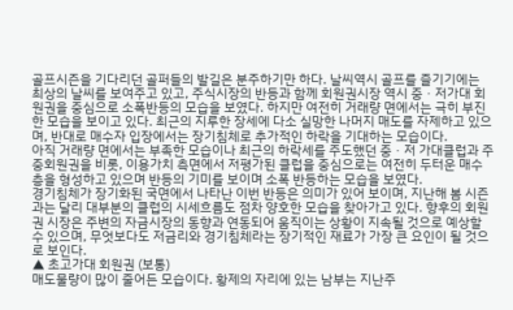골프시즌을 기다리던 골퍼들의 발길은 분주하기만 하다. 날씨역시 골프를 즐기기에는 최상의 날씨를 보여주고 있고, 주식시장의 반등과 함께 회원권시장 역시 중ㆍ저가대 회원권을 중심으로 소폭반등의 모습을 보였다. 하지만 여전히 거래량 면에서는 극히 부진한 모습을 보이고 있다. 최근의 지루한 장세에 다소 실망한 나머지 매도를 자제하고 있으며, 반대로 매수자 입장에서는 장기침체로 추가적인 하락을 기대하는 모습이다.
아직 거래량 면에서는 부족한 모습이나 최근의 하락세를 주도했던 중ㆍ저 가대클럽과 주중회원권을 비롯, 이용가치 측면에서 저평가된 클럽을 중심으로는 여전히 두터운 매수 층을 형성하고 있으며 반등의 기미를 보이며 소폭 반등하는 모습을 보였다.
경기침체가 장기화된 국면에서 나타난 이번 반등은 의미가 있어 보이며, 지난해 봄 시즌과는 달리 대부분의 클럽의 시세흐름도 점차 양호한 모습을 찾아가고 있다. 향후의 회원권 시장은 주변의 자금시장의 동향과 연동되어 움직이는 상황이 지속될 것으로 예상할 수 있으며, 무엇보다도 저금리와 경기침체라는 장기적인 재료가 가장 큰 요인이 될 것으로 보인다.
▲ 초고가대 회원권 (보통)
매도물량이 많이 줄어든 모습이다. 황제의 자리에 있는 남부는 지난주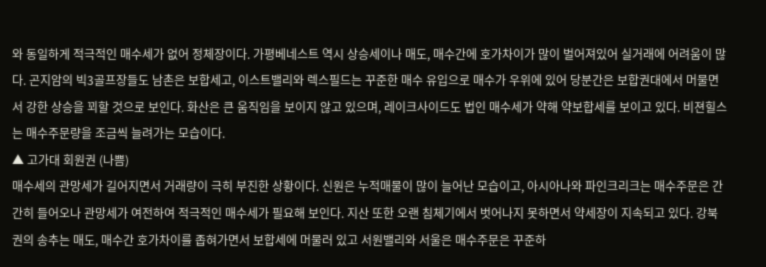와 동일하게 적극적인 매수세가 없어 정체장이다. 가평베네스트 역시 상승세이나 매도, 매수간에 호가차이가 많이 벌어져있어 실거래에 어려움이 많다. 곤지암의 빅3골프장들도 남촌은 보합세고, 이스트밸리와 렉스필드는 꾸준한 매수 유입으로 매수가 우위에 있어 당분간은 보합권대에서 머물면서 강한 상승을 꾀할 것으로 보인다. 화산은 큰 움직임을 보이지 않고 있으며, 레이크사이드도 법인 매수세가 약해 약보합세를 보이고 있다. 비젼힐스는 매수주문량을 조금씩 늘려가는 모습이다.
▲ 고가대 회원권 (나쁨)
매수세의 관망세가 길어지면서 거래량이 극히 부진한 상황이다. 신원은 누적매물이 많이 늘어난 모습이고, 아시아나와 파인크리크는 매수주문은 간간히 들어오나 관망세가 여전하여 적극적인 매수세가 필요해 보인다. 지산 또한 오랜 침체기에서 벗어나지 못하면서 약세장이 지속되고 있다. 강북권의 송추는 매도, 매수간 호가차이를 좁혀가면서 보합세에 머물러 있고 서원밸리와 서울은 매수주문은 꾸준하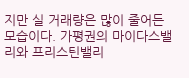지만 실 거래량은 많이 줄어든 모습이다. 가평권의 마이다스밸리와 프리스틴밸리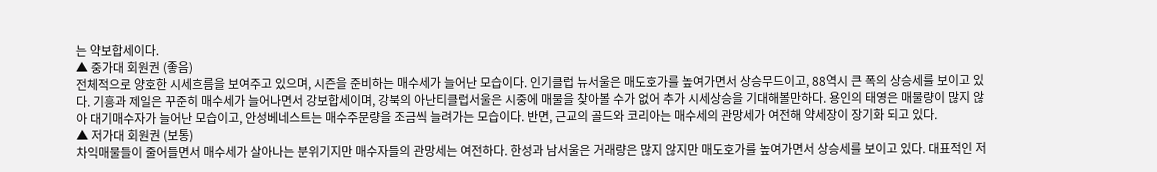는 약보합세이다.
▲ 중가대 회원권 (좋음)
전체적으로 양호한 시세흐름을 보여주고 있으며, 시즌을 준비하는 매수세가 늘어난 모습이다. 인기클럽 뉴서울은 매도호가를 높여가면서 상승무드이고, 88역시 큰 폭의 상승세를 보이고 있다. 기흥과 제일은 꾸준히 매수세가 늘어나면서 강보합세이며, 강북의 아난티클럽서울은 시중에 매물을 찾아볼 수가 없어 추가 시세상승을 기대해볼만하다. 용인의 태영은 매물량이 많지 않아 대기매수자가 늘어난 모습이고, 안성베네스트는 매수주문량을 조금씩 늘려가는 모습이다. 반면, 근교의 골드와 코리아는 매수세의 관망세가 여전해 약세장이 장기화 되고 있다.
▲ 저가대 회원권 (보통)
차익매물들이 줄어들면서 매수세가 살아나는 분위기지만 매수자들의 관망세는 여전하다. 한성과 남서울은 거래량은 많지 않지만 매도호가를 높여가면서 상승세를 보이고 있다. 대표적인 저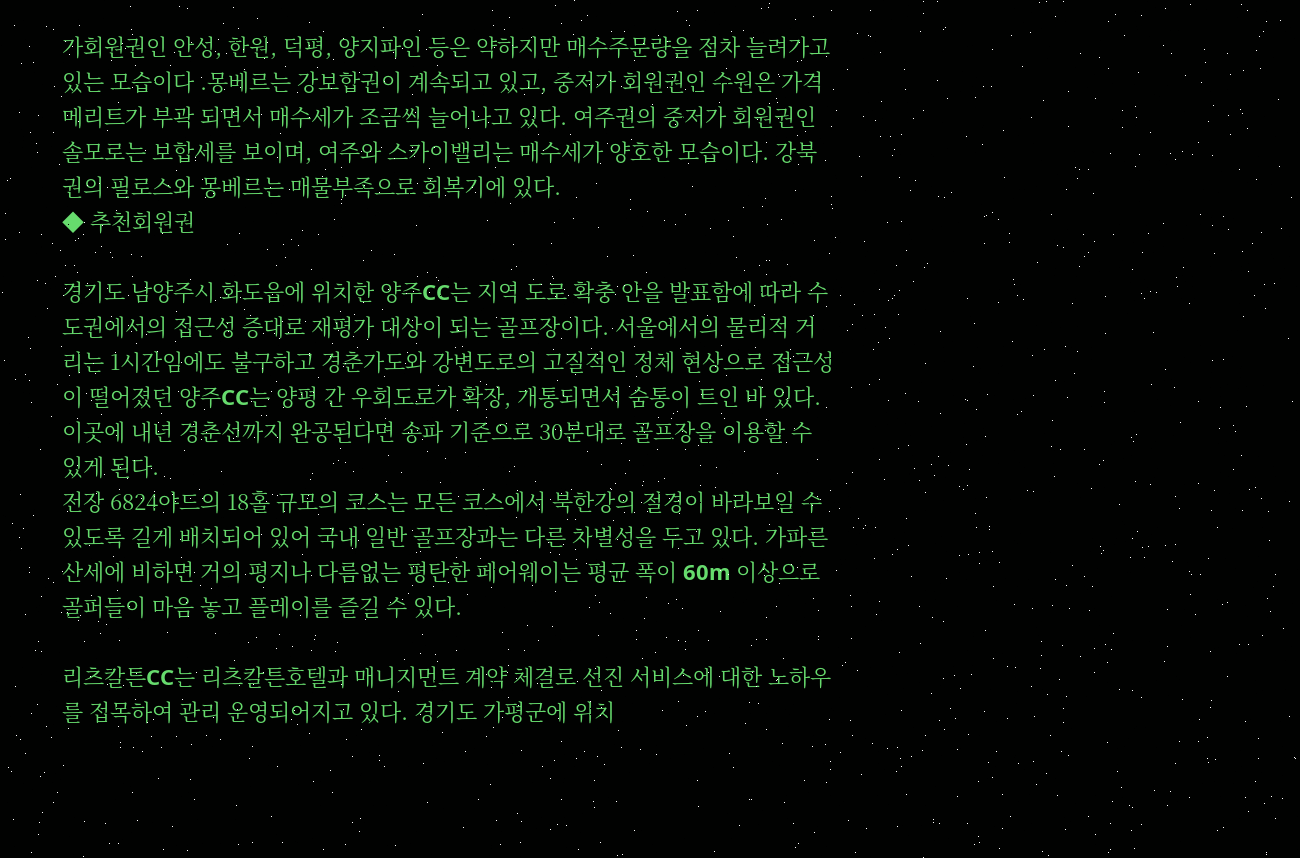가회원권인 안성, 한원, 덕평, 양지파인 등은 약하지만 매수주문량을 점차 늘려가고 있는 모습이다 .몽베르는 강보합권이 계속되고 있고, 중저가 회원권인 수원은 가격메리트가 부곽 되면서 매수세가 조금씩 늘어나고 있다. 여주권의 중저가 회원권인 솔모로는 보합세를 보이며, 여주와 스카이밸리는 매수세가 양호한 모습이다. 강북권의 필로스와 몽베르는 매물부족으로 회복기에 있다.
◆ 추천회원권

경기도 남양주시 화도읍에 위치한 양주CC는 지역 도로 확충 안을 발표함에 따라 수도권에서의 접근성 증대로 재평가 대상이 되는 골프장이다. 서울에서의 물리적 거리는 1시간임에도 불구하고 경춘가도와 강변도로의 고질적인 정체 현상으로 접근성이 떨어졌던 양주CC는 양평 간 우회도로가 확장, 개통되면서 숨통이 트인 바 있다. 이곳에 내년 경춘선까지 완공된다면 송파 기준으로 30분대로 골프장을 이용할 수 있게 된다.
전장 6824야드의 18홀 규모의 코스는 모든 코스에서 북한강의 절경이 바라보일 수 있도록 길게 배치되어 있어 국내 일반 골프장과는 다른 차별성을 두고 있다. 가파른 산세에 비하면 거의 평지나 다름없는 평탄한 페어웨이는 평균 폭이 60m 이상으로 골퍼들이 마음 놓고 플레이를 즐길 수 있다.

리츠칼튼CC는 리츠칼튼호텔과 매니지먼트 계약 체결로 선진 서비스에 대한 노하우를 접목하여 관리 운영되어지고 있다. 경기도 가평군에 위치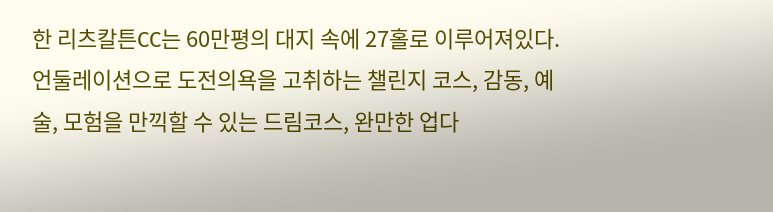한 리츠칼튼CC는 60만평의 대지 속에 27홀로 이루어져있다.
언둘레이션으로 도전의욕을 고취하는 챌린지 코스, 감동, 예술, 모험을 만끽할 수 있는 드림코스, 완만한 업다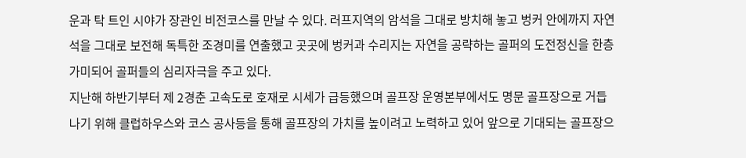운과 탁 트인 시야가 장관인 비전코스를 만날 수 있다. 러프지역의 암석을 그대로 방치해 놓고 벙커 안에까지 자연석을 그대로 보전해 독특한 조경미를 연출했고 곳곳에 벙커과 수리지는 자연을 공략하는 골퍼의 도전정신을 한층 가미되어 골퍼들의 심리자극을 주고 있다.
지난해 하반기부터 제 2경춘 고속도로 호재로 시세가 급등했으며 골프장 운영본부에서도 명문 골프장으로 거듭나기 위해 클럽하우스와 코스 공사등을 통해 골프장의 가치를 높이려고 노력하고 있어 앞으로 기대되는 골프장으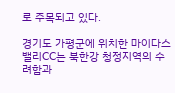로 주목되고 있다.

경기도 가평군에 위치한 마이다스밸리CC는 북한강 청정지역의 수려함과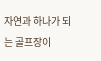자연과 하나가 되는 골프장이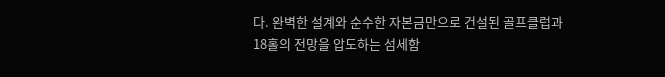다. 완벽한 설계와 순수한 자본금만으로 건설된 골프클럽과 18홀의 전망을 압도하는 섬세함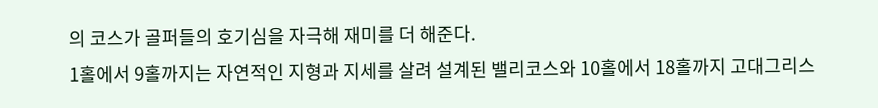의 코스가 골퍼들의 호기심을 자극해 재미를 더 해준다.
1홀에서 9홀까지는 자연적인 지형과 지세를 살려 설계된 밸리코스와 10홀에서 18홀까지 고대그리스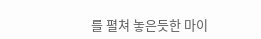를 펼쳐 놓은듯한 마이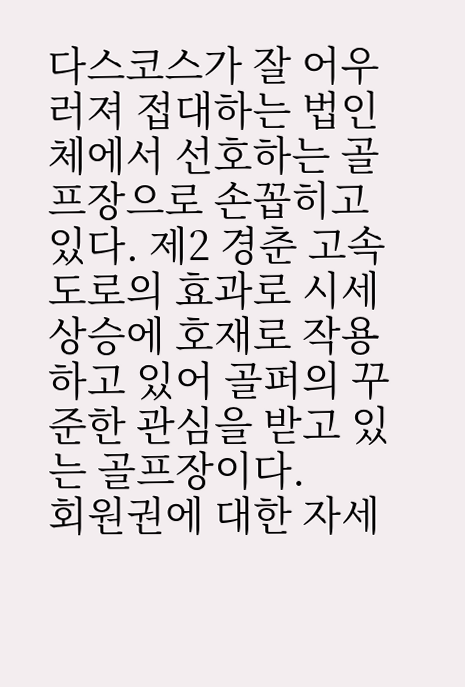다스코스가 잘 어우러져 접대하는 법인체에서 선호하는 골프장으로 손꼽히고 있다. 제2 경춘 고속도로의 효과로 시세상승에 호재로 작용하고 있어 골퍼의 꾸준한 관심을 받고 있는 골프장이다.
회원권에 대한 자세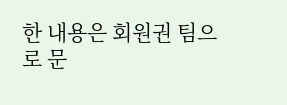한 내용은 회원권 팀으로 문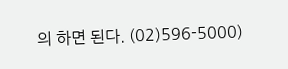의 하면 된다. (02)596-5000)